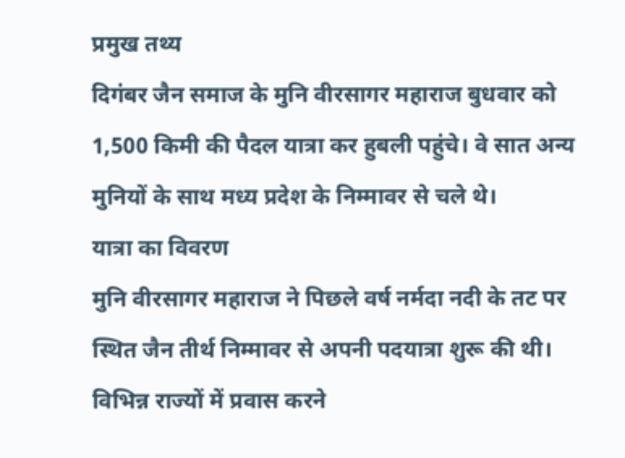प्रमुख तथ्य
दिगंबर जैन समाज के मुनि वीरसागर महाराज बुधवार को 1,500 किमी की पैदल यात्रा कर हुबली पहुंचे। वे सात अन्य मुनियों के साथ मध्य प्रदेश के निम्मावर से चले थे।
यात्रा का विवरण
मुनि वीरसागर महाराज ने पिछले वर्ष नर्मदा नदी के तट पर स्थित जैन तीर्थ निम्मावर से अपनी पदयात्रा शुरू की थी। विभिन्न राज्यों में प्रवास करने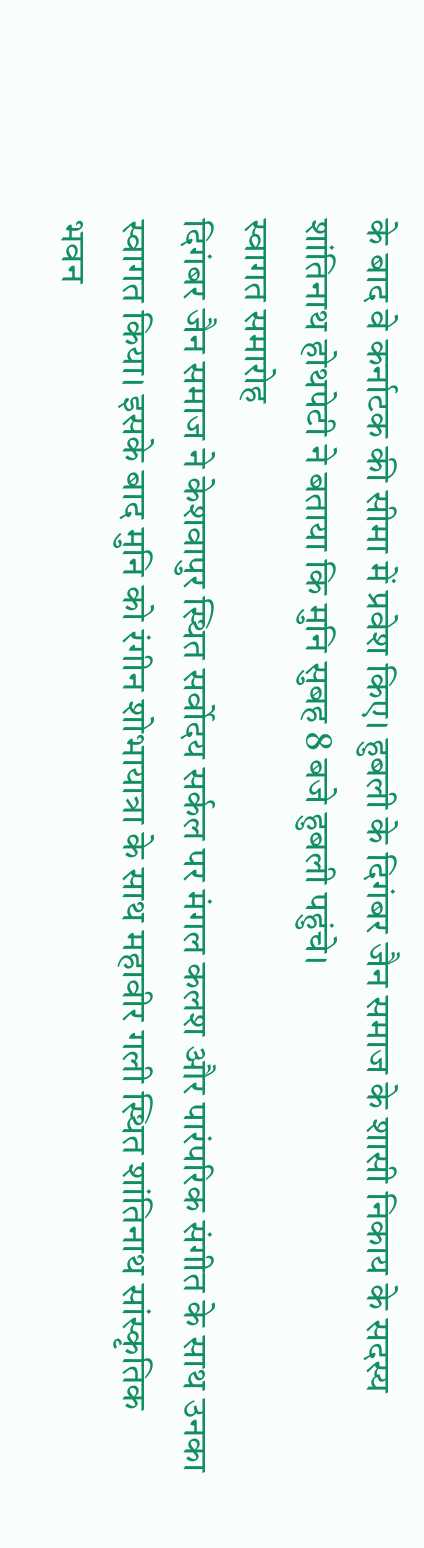के बाद वे कर्नाटक की सीमा में प्रवेश किए। हुबली के दिगंबर जैन समाज के शासी निकाय के सदस्य शांतिनाथ होथपेटी ने बताया कि मुनि सुबह 8 बजे हुबली पहुंचे।
स्वागत समारोह
दिगंबर जैन समाज ने केशवापुर स्थित सर्वोदय सर्कल पर मंगल कलश और पारंपरिक संगीत के साथ उनका स्वागत किया। इसके बाद मुनि को रंगीन शोभायात्रा के साथ महावीर गली स्थित शांतिनाथ सांस्कृतिक भवन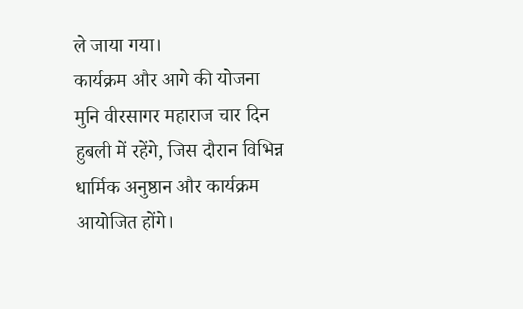ले जाया गया।
कार्यक्रम और आगे की योजना
मुनि वीरसागर महाराज चार दिन हुबली में रहेंगे, जिस दौरान विभिन्न धार्मिक अनुष्ठान और कार्यक्रम आयोजित होंगे।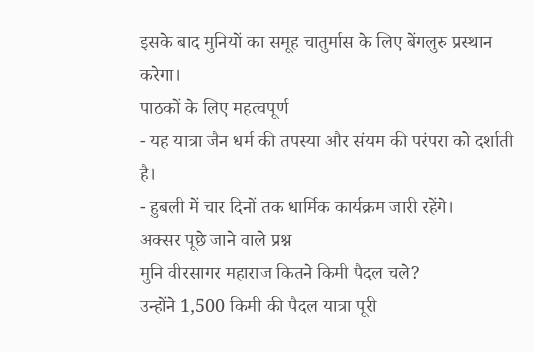इसके बाद मुनियों का समूह चातुर्मास के लिए बेंगलुरु प्रस्थान करेगा।
पाठकों के लिए महत्वपूर्ण
- यह यात्रा जैन धर्म की तपस्या और संयम की परंपरा को दर्शाती है।
- हुबली में चार दिनों तक धार्मिक कार्यक्रम जारी रहेंगे।
अक्सर पूछे जाने वाले प्रश्न
मुनि वीरसागर महाराज कितने किमी पैदल चले?
उन्होंने 1,500 किमी की पैदल यात्रा पूरी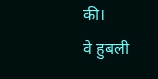की।
वे हुबली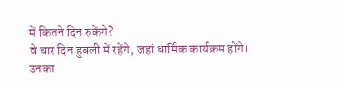में कितने दिन रुकेंगे?
वे चार दिन हुबली में रहेंगे, जहां धार्मिक कार्यक्रम होंगे।
उनका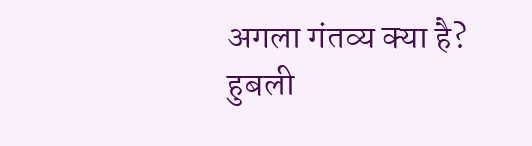अगला गंतव्य क्या है?
हुबली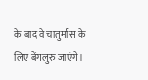के बाद वे चातुर्मास के लिए बेंगलुरु जाएंगे।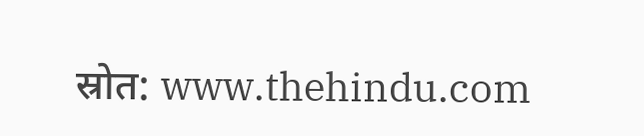स्रोत: www.thehindu.com